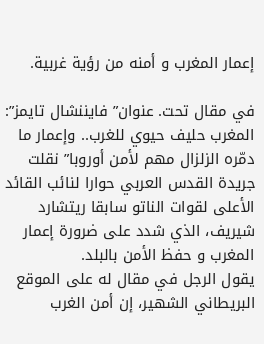إعمار المغرب و أمنه من رؤية غربية.

في مقال تحت. عنوان” فايننشال تايمز”: المغرب حليف حيوي للغرب.. وإعمار ما دمّره الزلزال مهم لأمن أوروبا” نقلت جريدة القدس العربي حوارا لنائب القائد الأعلى لقوات الناتو سابقا ريتشارد شيريف، الذي شدد على ضرورة إعمار المغرب و حفظ الأمن بالبلد.
يقول الرجل في مقال له على الموقع البريطاني الشهير، إن أمن الغرب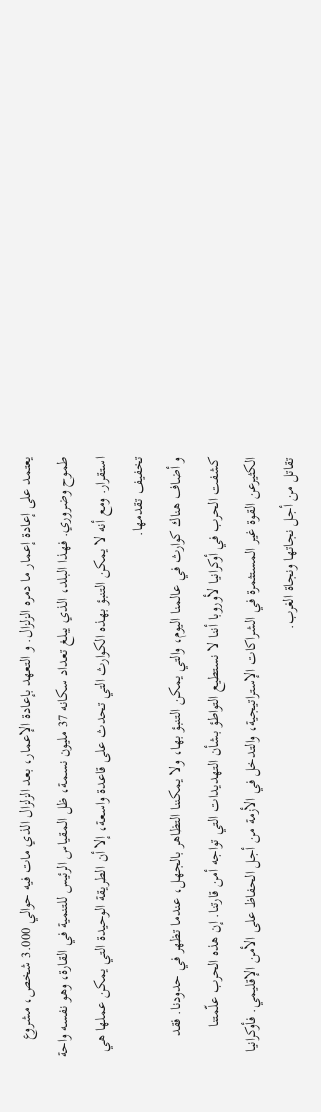يعتمد على إعادة إعمار ما دمره الزلزال. و التعهد بإعادة الإعمار، بعد الزلزال الذي مات فيه حوالي 3.000 شخص، مشروع طموح وضروري. فهذا البلد، الذي يبلغ تعداد سكانه 37 مليون نسمة، ظل المقياس الرئيس للتنمية في القارة، وهو نفسه واحة استقرار. ومع أنه لا يمكن التنبؤ بهذه الكوارث التي تحدث على قاعدة واسعة، إلا أن الطريقة الوحيدة التي يمكن عملها هي تخفيف تقدمها.
و أضاف هناك كوارث في عالمنا اليوم، والتي يمكن التنبؤ بها، ولا يمكننا التظاهر بالجهل، عندما تظهر في حدودنا. فقد كشفت الحرب في أوكرانيا لأوروبا أننا لا نستطيع التواطؤ بشأن التهديدات التي تواجه أمن قارتنا. إن هذه الحرب علّمتنا الكثيرعن القوة غير المستثمرة في الشراكات الإستراتيجية، والتدخل في الأزمة من أجل الحفاظ على الأمن الإقليمي. فأوكرانيا تقاتل من أجل نجاتها ونجاة الغرب.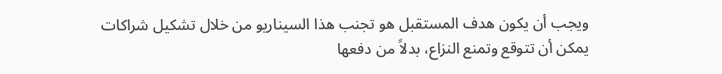ويجب أن يكون هدف المستقبل هو تجنب هذا السيناريو من خلال تشكيل شراكات يمكن أن تتوقع وتمنع النزاع، بدلاً من دفعها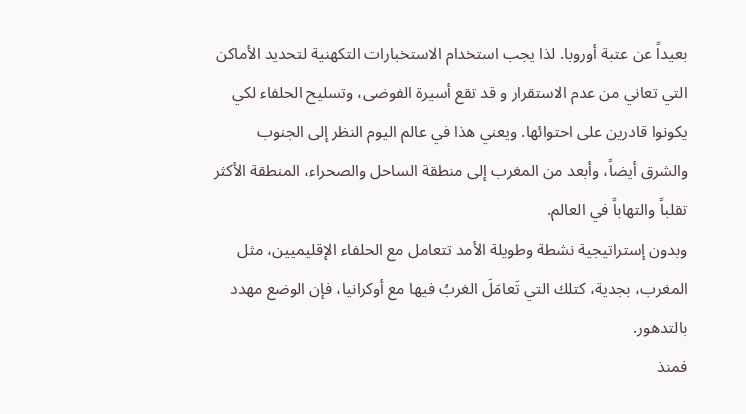بعيداً عن عتبة أوروبا. لذا يجب استخدام الاستخبارات التكهنية لتحديد الأماكن التي تعاني من عدم الاستقرار و قد تقع أسيرة الفوضى، وتسليح الحلفاء لكي يكونوا قادرين على احتوائها. ويعني هذا في عالم اليوم النظر إلى الجنوب والشرق أيضاً، وأبعد من المغرب إلى منطقة الساحل والصحراء، المنطقة الأكثر تقلباً والتهاباً في العالم.
وبدون إستراتيجية نشطة وطويلة الأمد تتعامل مع الحلفاء الإقليميين، مثل المغرب، بجدية، كتلك التي تَعامَلَ الغربُ فيها مع أوكرانيا، فإن الوضع مهدد بالتدهور.
فمنذ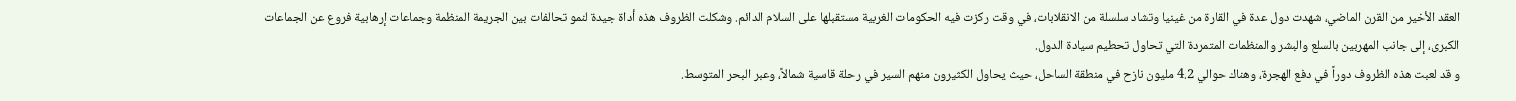العقد الأخير من القرن الماضي، شهدت دول عدة في القارة من غينيا وتشاد سلسلة من الانقلابات، في وقت ركزت فيه الحكومات الغربية مستقبلها على السلام الدائم. وشكلت الظروف هذه أداة جيدة لنمو تحالفات بين الجريمة المنظمة وجماعات إرهابية فروع عن الجماعات الكبرى، إلى جانب المهربين بالسلع والبشر والمنظمات المتمردة التي تحاول تحطيم سيادة الدول.
و قد لعبت هذه الظروف دوراً في دفع الهجرة، وهناك حوالي 4.2 مليون نازح في منطقة الساحل، حيث يحاول الكثيرون منهم السير في رحلة قاسية شمالاً، وعبر البحر المتوسط.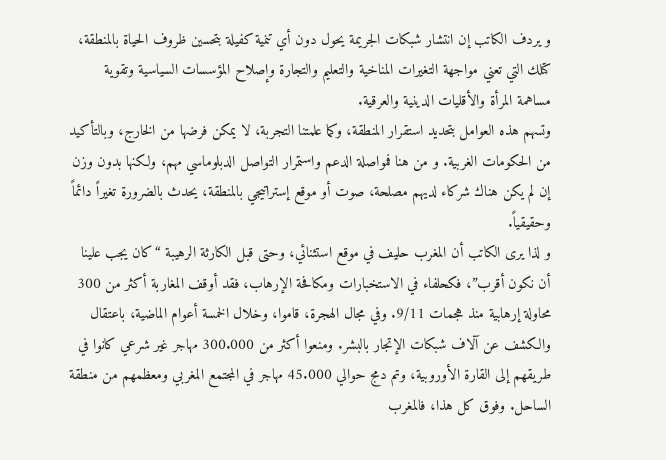و يردف الكاتب إن انتشار شبكات الجريمة يحول دون أي تنمية كفيلة بتحسين ظروف الحياة بالمنطقة، كتلك التي تعني مواجهة التغيرات المناخية والتعليم والتجارة وإصلاح المؤسسات السياسية وتقوية مساهمة المرأة والأقليات الدينية والعرقية.
وتسهم هذه العوامل بتحديد استقرار المنطقة، وكما علمتنا التجربة، لا يمكن فرضها من الخارج، وبالتأكيد من الحكومات الغربية. و من هنا فمواصلة الدعم واستمرار التواصل الدبلوماسي مهم، ولكنها بدون وزن إن لم يكن هناك شركاء لديهم مصلحة، صوت أو موقع إستراتيجي بالمنطقة، يحدث بالضرورة تغيراً دائماً وحقيقياً.
و لذا يرى الكاتب أن المغرب حليف في موقع استثنائي، وحتى قبل الكارثة الرهيبة “كان يجب علينا أن نكون أقرب”، فكحلفاء في الاستخبارات ومكافحة الإرهاب، فقد أوقف المغاربة أكثر من 300 محاولة إرهابية منذ هجمات 9/11. وفي مجال الهجرة، قاموا، وخلال الخمسة أعوام الماضية، باعتقال والكشف عن آلاف شبكات الإتجار بالبشر. ومنعوا أكثر من 300.000 مهاجر غير شرعي كانوا في طريقهم إلى القارة الأوروبية، وتم دمج حوالي 45.000 مهاجر في المجتمع المغربي ومعظمهم من منطقة الساحل. وفوق كل هذا، فالمغرب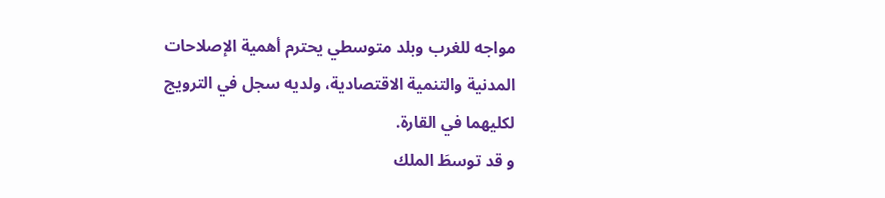مواجه للغرب وبلد متوسطي يحترم أهمية الإصلاحات المدنية والتنمية الاقتصادية، ولديه سجل في الترويج لكليهما في القارة.
و قد توسطَ الملك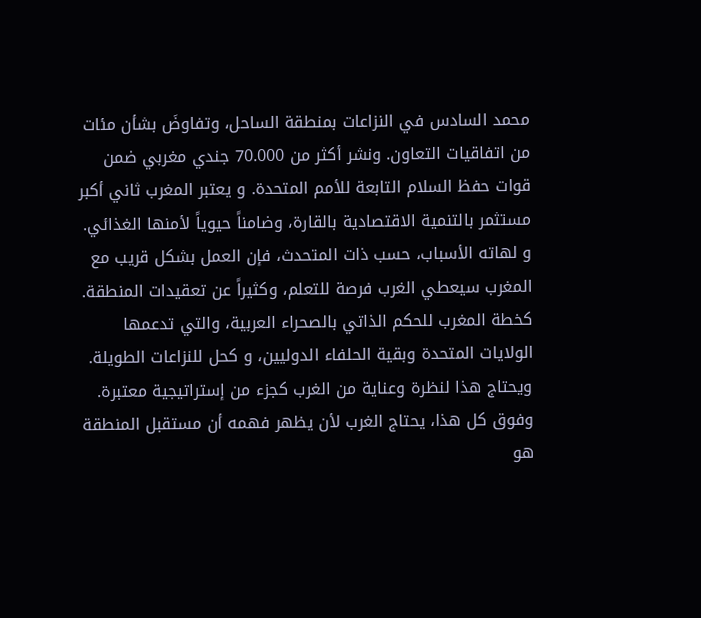محمد السادس في النزاعات بمنطقة الساحل، وتفاوضَ بشأن مئات من اتفاقيات التعاون. ونشر أكثر من 70.000 جندي مغربي ضمن قوات حفظ السلام التابعة للأمم المتحدة. و يعتبر المغرب ثاني أكبر مستثمر بالتنمية الاقتصادية بالقارة، وضامناً حيوياً لأمنها الغذائي.
و لهاته الأسباب، حسب ذات المتحدث، فإن العمل بشكل قريب مع المغرب سيعطي الغرب فرصة للتعلم، وكثيراً عن تعقيدات المنطقة. كخطة المغرب للحكم الذاتي بالصحراء العربية، والتي تدعمها الولايات المتحدة وبقية الحلفاء الدوليين، و كحل للنزاعات الطويلة. ويحتاج هذا لنظرة وعناية من الغرب كجزء من إستراتيجية معتبرة.
وفوق كل هذا، يحتاج الغرب لأن يظهر فهمه أن مستقبل المنطقة هو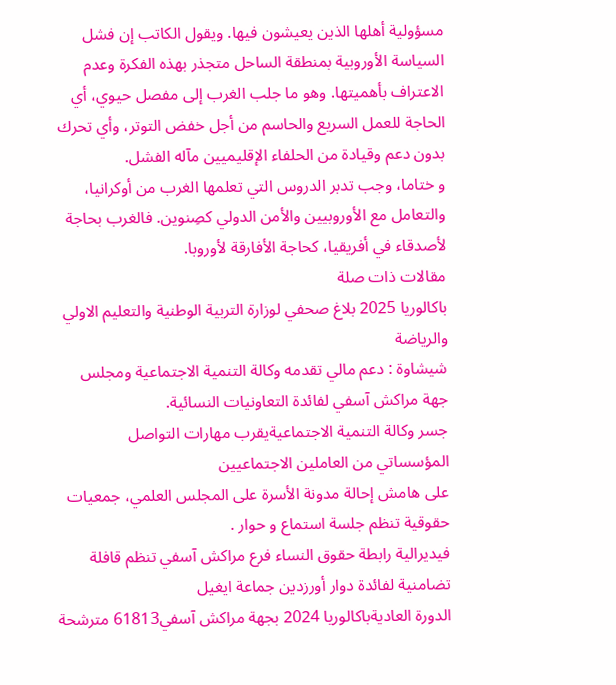مسؤولية أهلها الذين يعيشون فيها. ويقول الكاتب إن فشل السياسة الأوروبية بمنطقة الساحل متجذر بهذه الفكرة وعدم الاعتراف بأهميتها. وهو ما جلب الغرب إلى مفصل حيوي، أي الحاجة للعمل السريع والحاسم من أجل خفض التوتر، وأي تحرك بدون دعم وقيادة من الحلفاء الإقليميين مآله الفشل.
و ختاما، وجب تدبر الدروس التي تعلمها الغرب من أوكرانيا، والتعامل مع الأوروبيين والأمن الدولي كصِنوين. فالغرب بحاجة لأصدقاء في أفريقيا، كحاجة الأفارقة لأوروبا.
مقالات ذات صلة
باكالوريا 2025 بلاغ صحفي لوزارة التربية الوطنية والتعليم الاولي والرياضة
شيشاوة : دعم مالي تقدمه وكالة التنمية الاجتماعية ومجلس جهة مراكش آسفي لفائدة التعاونيات النسائية.
جسر وكالة التنمية الاجتماعيةيقرب مهارات التواصل المؤسساتي من العاملين الاجتماعيين
على هامش إحالة مدونة الأسرة على المجلس العلمي، جمعيات حقوقية تنظم جلسة استماع و حوار .
فيديرالية رابطة حقوق النساء فرع مراكش آسفي تنظم قافلة تضامنية لفائدة دوار أورزدين جماعة ايغيل
الدورة العاديةباكالوريا 2024 بجهة مراكش آسفي61813 مترشحة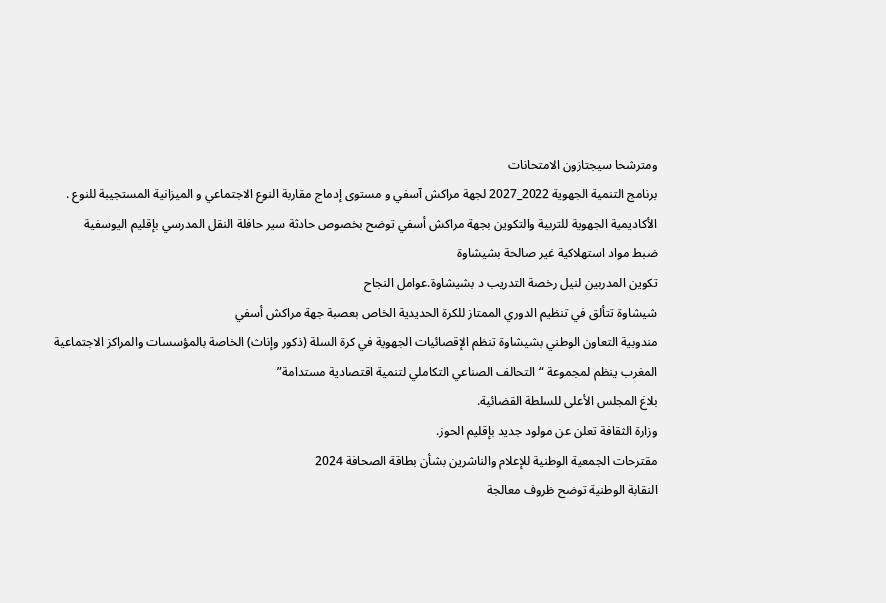ومترشحا سيجتازون الامتحانات
برنامج التنمية الجهوية 2022_2027 لجهة مراكش آسفي و مستوى إدماج مقاربة النوع الاجتماعي و الميزانية المستجيبة للنوع .
الأكاديمية الجهوية للتربية والتكوين بجهة مراكش أسفي توضح بخصوص حادثة سير حافلة النقل المدرسي بإقليم اليوسفية
ضبط مواد استهلاكية غير صالحة بشيشاوة
تكوين المدربين لنيل رخصة التدريب د بشيشاوة.عوامل النجاح
شيشاوة تتألق في تنظيم الدوري الممتاز للكرة الحديدية الخاص بعصبة جهة مراكش أسفي
مندوبية التعاون الوطني بشيشاوة تنظم الإقصائيات الجهوية في كرة السلة (ذكور وإناث) الخاصة بالمؤسسات والمراكز الاجتماعية
المغرب ينظم لمجموعة “التحالف الصناعي التكاملي لتنمية اقتصادية مستدامة”
بلاغ المجلس الأعلى للسلطة القضائية.
وزارة الثقافة تعلن عن مولود جديد بإقليم الحوز.
مقترحات الجمعية الوطنية للإعلام والناشرين بشأن بطاقة الصحافة 2024
النقابة الوطنية توضح ظروف معالجة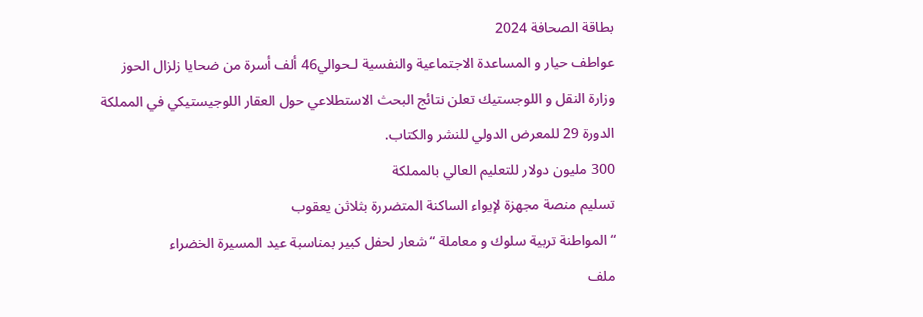بطاقة الصحافة 2024
عواطف حيار و المساعدة الاجتماعية والنفسية لـحوالي46 ألف أسرة من ضحايا زلزال الحوز
وزارة النقل و اللوجستيك تعلن نتائج البحث الاستطلاعي حول العقار اللوجيستيكي في المملكة
الدورة 29 للمعرض الدولي للنشر والكتاب.
300 مليون دولار للتعليم العالي بالمملكة
تسليم منصة مجهزة لإيواء الساكنة المتضررة بثلاثن يعقوب
“المواطنة تربية سلوك و معاملة “شعار لحفل كبير بمناسبة عيد المسيرة الخضراء
ملف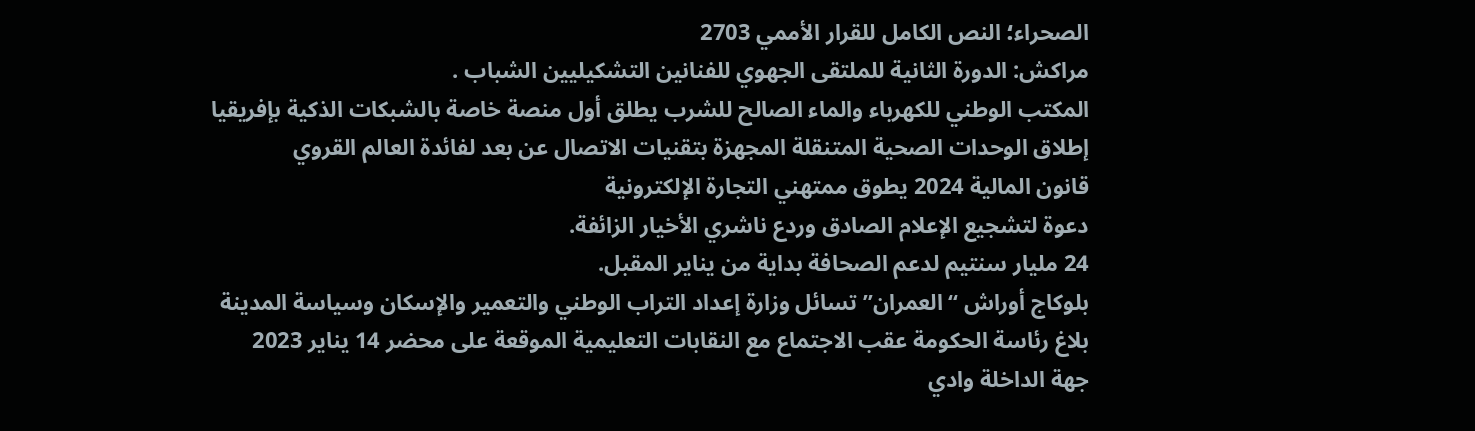الصحراء؛ النص الكامل للقرار الأممي 2703
مراكش: الدورة الثانية للملتقى الجهوي للفنانين التشكيليين الشباب .
المكتب الوطني للكهرباء والماء الصالح للشرب يطلق أول منصة خاصة بالشبكات الذكية بإفريقيا
إطلاق الوحدات الصحية المتنقلة المجهزة بتقنيات الاتصال عن بعد لفائدة العالم القروي
قانون المالية 2024 يطوق ممتهني التجارة الإلكترونية
دعوة لتشجيع الإعلام الصادق وردع ناشري الأخيار الزائفة.
24 مليار سنتيم لدعم الصحافة بداية من يناير المقبل.
بلوكاج أوراش “العمران” تسائل وزارة إعداد التراب الوطني والتعمير والإسكان وسياسة المدينة
بلاغ رئاسة الحكومة عقب الاجتماع مع النقابات التعليمية الموقعة على محضر 14 يناير 2023
جهة الداخلة وادي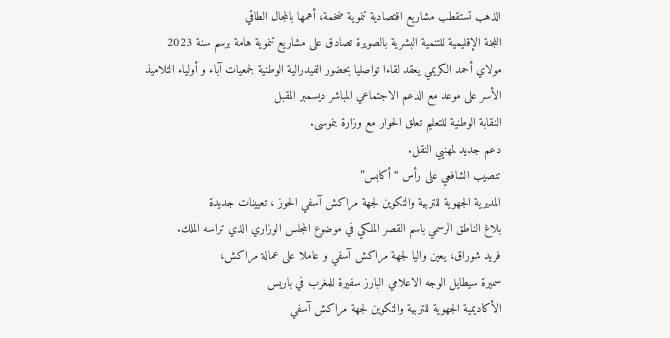الذهب تستقطب مشاريع اقتصادية تنموية ضخمة، أهمها بالمجال الطاقي
اللجنة الإقليمية للتنمية البشرية بالصويرة تصادق على مشاريع تنموية هامة برسم سنة 2023
مولاي أحمد الكريمي يعقد لقاءا تواصليا بحضور الفيدرالية الوطنية لجمعيات آباء و أولياء التلاميذ
الأسر على موعد مع الدعم الاجتماعي المباشر ديسمبر المقبل
النقابة الوطنية للتعليم تعلق الحوار مع وزارة بنموسى.
دعم جديد لمهنيي النقل.
تنصيب الشافعي على رأس “أكابس”
المديرية الجهوية للتربية والتكوين لجهة مراكش آسفي الحوز ، تعيينات جديدة
بلاغ الناطق الرسمي باسم القصر الملكي في موضوع المجلس الوزاري الذي تراسه الملك.
فريد شوراق، يعين واليا لجهة مراكش آسفي و عاملا على عمالة مراكش،
سميرة سيطايل الوجه الاعلامي البارز سفيرة للمغرب في باريس
الأكاديمية الجهوية للتربية والتكوين لجهة مراكش آسفي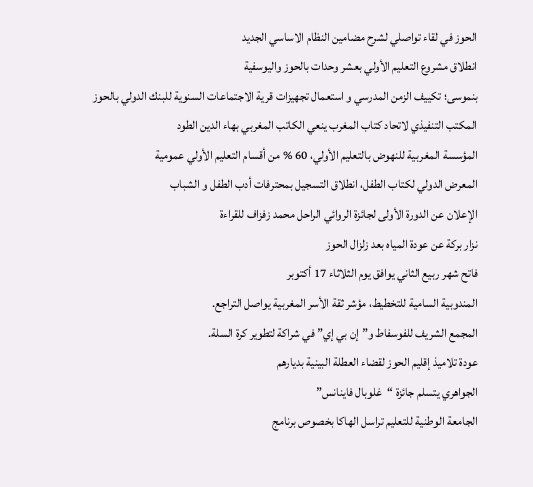الحوز في لقاء تواصلي لشرح مضامين النظام الاساسي الجديد
انطلاق مشروع التعليم الأولي بعشر وحدات بالحوز واليوسفية
بنموسى؛ تكييف الزمن المدرسي و استعمال تجهيزات قرية الاجتماعات السنوية للبنك الدولي بالحوز
المكتب التنفيذي لاتحاد كتاب المغرب ينعي الكاتب المغربي بهاء الدين الطود
المؤسسة المغربية للنهوض بالتعليم الأولي، 60 % من أقسام التعليم الأولي عمومية
المعرض الدولي لكتاب الطفل، انطلاق التسجيل بمحترفات أدب الطفل و الشباب
الإعلان عن الدورة الأولى لجائزة الروائي الراحل محمد زفزاف للقراءة
نزار بركة عن عودة المياه بعد زلزال الحوز
فاتح شهر ربيع الثاني يوافق يوم الثلاثاء 17 أكتوبر
المندوبية السامية للتخطيط، مؤشر ثقة الأسر المغربية يواصل التراجع.
المجمع الشريف للفوسفاط و”إن بي إي” في شراكة لتطوير كرة السلة.
عودة تلاميذ إقليم الحوز لقضاء العطلة البينية بديارهم
الجواهري يتسلم جائزة “غلوبال فاينانس”
الجامعة الوطنية للتعليم تراسل الهاكا بخصوص برنامج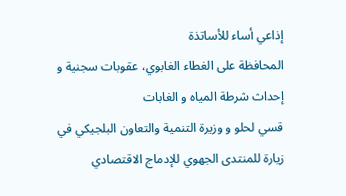إذاعي أساء للأساتذة
المحافظة على الغطاء الغابوي، عقوبات سجنية و إحداث شرطة المياه و الغابات
قسي لحلو و وزيرة التنمية والتعاون البلجيكي في زيارة للمنتدى الجهوي للإدماج الاقتصادي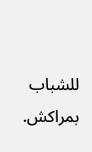للشباب بمراكش.